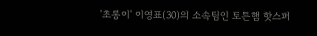'초롱이' 이영표(30)의 소속팀인 토튼햄 핫스퍼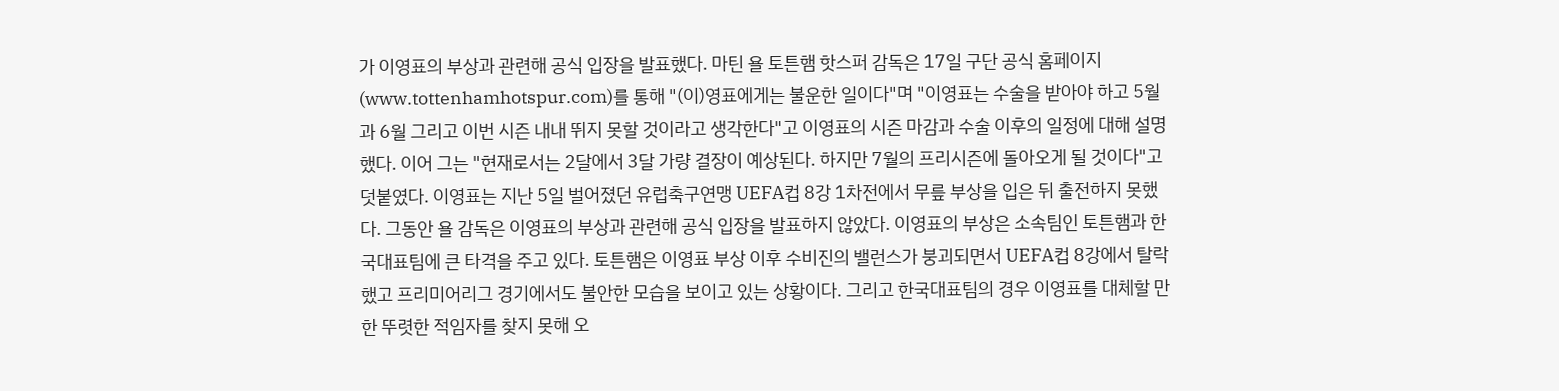가 이영표의 부상과 관련해 공식 입장을 발표했다. 마틴 욜 토튼햄 핫스퍼 감독은 17일 구단 공식 홈페이지 (www.tottenhamhotspur.com)를 통해 "(이)영표에게는 불운한 일이다"며 "이영표는 수술을 받아야 하고 5월과 6월 그리고 이번 시즌 내내 뛰지 못할 것이라고 생각한다"고 이영표의 시즌 마감과 수술 이후의 일정에 대해 설명했다. 이어 그는 "현재로서는 2달에서 3달 가량 결장이 예상된다. 하지만 7월의 프리시즌에 돌아오게 될 것이다"고 덧붙였다. 이영표는 지난 5일 벌어졌던 유럽축구연맹 UEFA컵 8강 1차전에서 무릎 부상을 입은 뒤 출전하지 못했다. 그동안 욜 감독은 이영표의 부상과 관련해 공식 입장을 발표하지 않았다. 이영표의 부상은 소속팀인 토튼햄과 한국대표팀에 큰 타격을 주고 있다. 토튼햄은 이영표 부상 이후 수비진의 밸런스가 붕괴되면서 UEFA컵 8강에서 탈락했고 프리미어리그 경기에서도 불안한 모습을 보이고 있는 상황이다. 그리고 한국대표팀의 경우 이영표를 대체할 만한 뚜렷한 적임자를 찾지 못해 오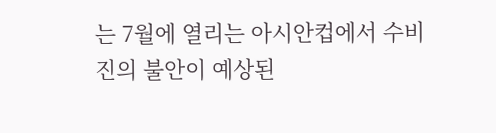는 7월에 열리는 아시안컵에서 수비진의 불안이 예상된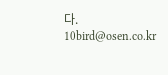다. 10bird@osen.co.kr